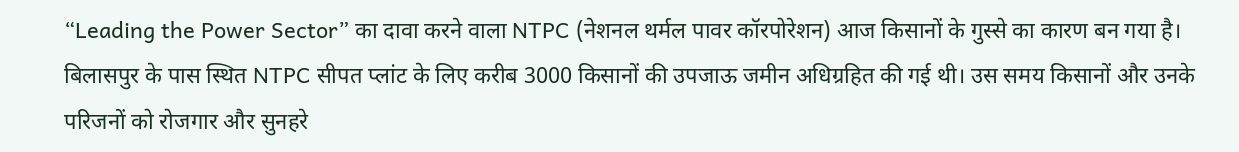“Leading the Power Sector” का दावा करने वाला NTPC (नेशनल थर्मल पावर कॉरपोरेशन) आज किसानों के गुस्से का कारण बन गया है। बिलासपुर के पास स्थित NTPC सीपत प्लांट के लिए करीब 3000 किसानों की उपजाऊ जमीन अधिग्रहित की गई थी। उस समय किसानों और उनके परिजनों को रोजगार और सुनहरे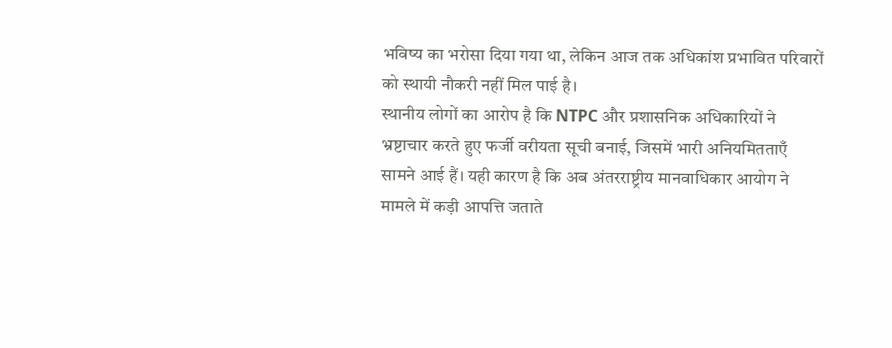भविष्य का भरोसा दिया गया था, लेकिन आज तक अधिकांश प्रभावित परिवारों को स्थायी नौकरी नहीं मिल पाई है।
स्थानीय लोगों का आरोप है कि NTPC और प्रशासनिक अधिकारियों ने भ्रष्टाचार करते हुए फर्जी वरीयता सूची बनाई, जिसमें भारी अनियमितताएँ सामने आई हैं। यही कारण है कि अब अंतरराष्ट्रीय मानवाधिकार आयोग ने मामले में कड़ी आपत्ति जताते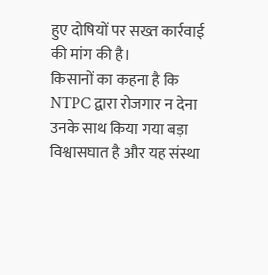हुए दोषियों पर सख्त कार्रवाई की मांग की है।
किसानों का कहना है कि NTPC द्वारा रोजगार न देना उनके साथ किया गया बड़ा विश्वासघात है और यह संस्था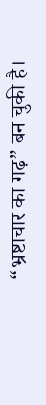“भ्रष्टाचार का गढ़” बन चुकी है।